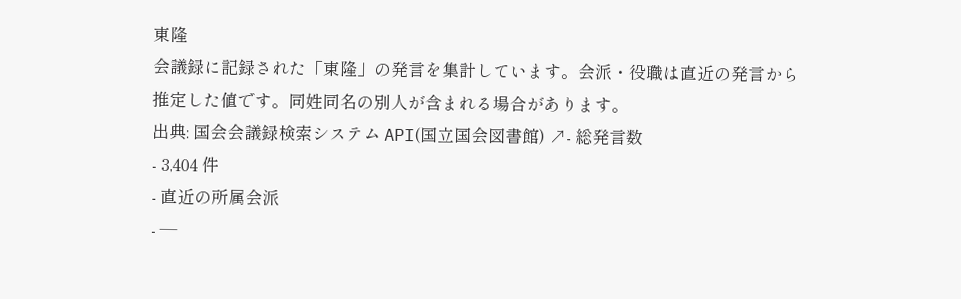東隆
会議録に記録された「東隆」の発言を集計しています。会派・役職は直近の発言から推定した値です。同姓同名の別人が含まれる場合があります。
出典: 国会会議録検索システム API(国立国会図書館) ↗- 総発言数
- 3,404 件
- 直近の所属会派
- —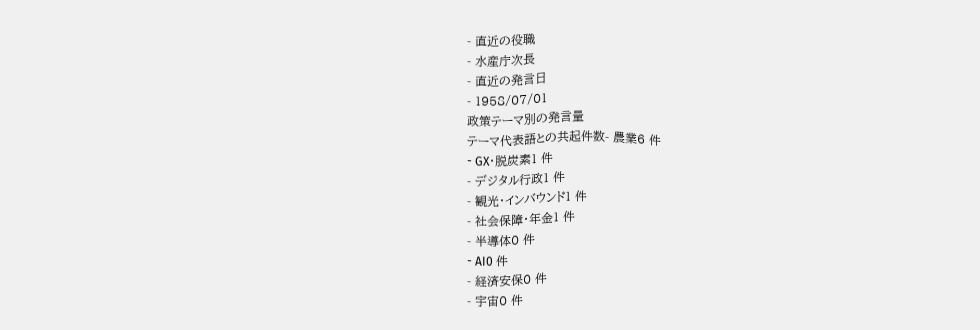- 直近の役職
- 水産庁次長
- 直近の発言日
- 1958/07/01
政策テーマ別の発言量
テーマ代表語との共起件数- 農業6 件
- GX・脱炭素1 件
- デジタル行政1 件
- 観光・インバウンド1 件
- 社会保障・年金1 件
- 半導体0 件
- AI0 件
- 経済安保0 件
- 宇宙0 件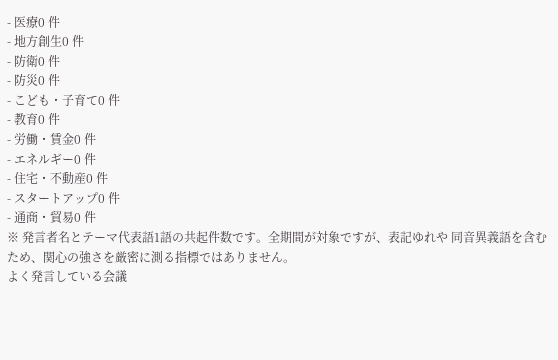- 医療0 件
- 地方創生0 件
- 防衛0 件
- 防災0 件
- こども・子育て0 件
- 教育0 件
- 労働・賃金0 件
- エネルギー0 件
- 住宅・不動産0 件
- スタートアップ0 件
- 通商・貿易0 件
※ 発言者名とテーマ代表語1語の共起件数です。全期間が対象ですが、表記ゆれや 同音異義語を含むため、関心の強さを厳密に測る指標ではありません。
よく発言している会議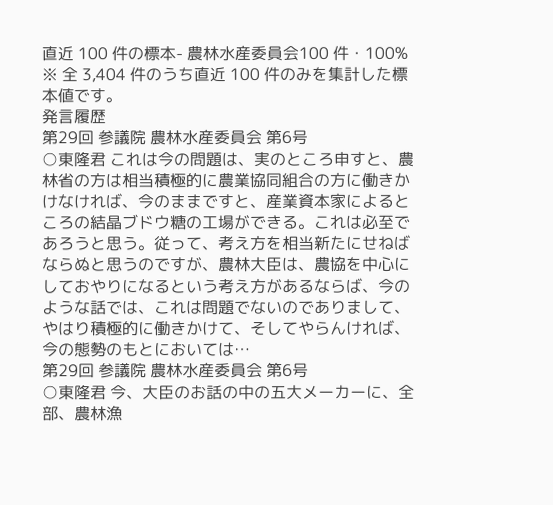直近 100 件の標本- 農林水産委員会100 件・100%
※ 全 3,404 件のうち直近 100 件のみを集計した標本値です。
発言履歴
第29回 参議院 農林水産委員会 第6号
○東隆君 これは今の問題は、実のところ申すと、農林省の方は相当積極的に農業協同組合の方に働きかけなければ、今のままですと、産業資本家によるところの結晶ブドウ糖の工場ができる。これは必至であろうと思う。従って、考え方を相当新たにせねばならぬと思うのですが、農林大臣は、農協を中心にしておやりになるという考え方があるならば、今のような話では、これは問題でないのでありまして、やはり積極的に働きかけて、そしてやらんければ、今の態勢のもとにおいては…
第29回 参議院 農林水産委員会 第6号
○東隆君 今、大臣のお話の中の五大メーカーに、全部、農林漁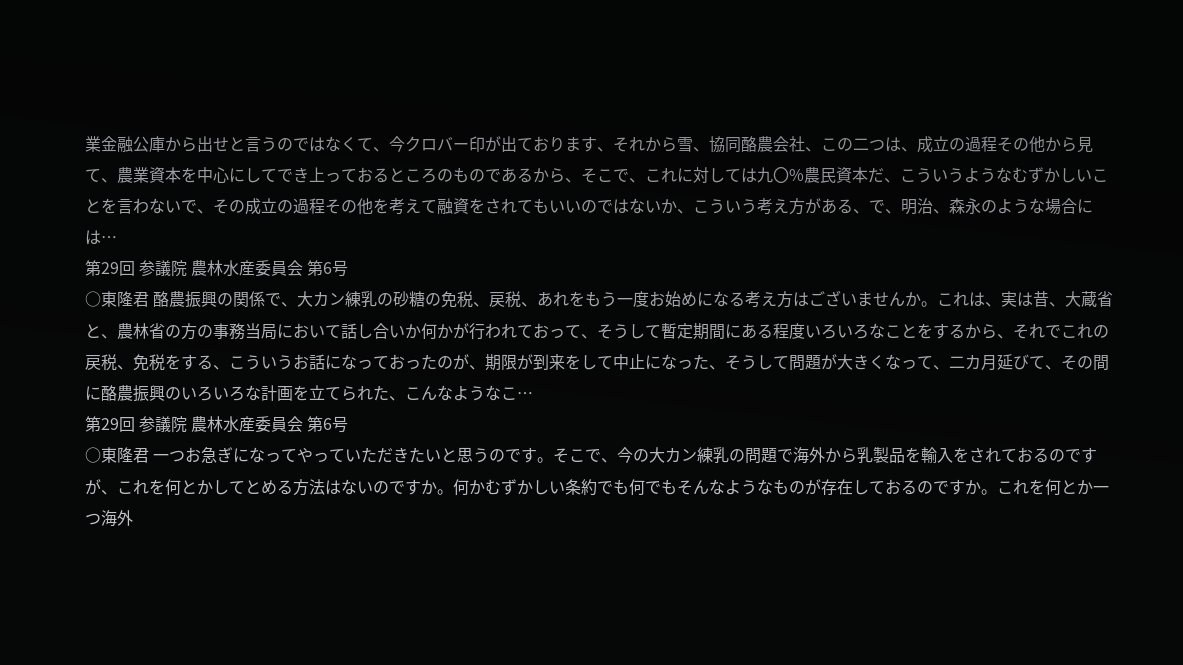業金融公庫から出せと言うのではなくて、今クロバー印が出ております、それから雪、協同酪農会社、この二つは、成立の過程その他から見て、農業資本を中心にしてでき上っておるところのものであるから、そこで、これに対しては九〇%農民資本だ、こういうようなむずかしいことを言わないで、その成立の過程その他を考えて融資をされてもいいのではないか、こういう考え方がある、で、明治、森永のような場合には…
第29回 参議院 農林水産委員会 第6号
○東隆君 酪農振興の関係で、大カン練乳の砂糖の免税、戻税、あれをもう一度お始めになる考え方はございませんか。これは、実は昔、大蔵省と、農林省の方の事務当局において話し合いか何かが行われておって、そうして暫定期間にある程度いろいろなことをするから、それでこれの戻税、免税をする、こういうお話になっておったのが、期限が到来をして中止になった、そうして問題が大きくなって、二カ月延びて、その間に酪農振興のいろいろな計画を立てられた、こんなようなこ…
第29回 参議院 農林水産委員会 第6号
○東隆君 一つお急ぎになってやっていただきたいと思うのです。そこで、今の大カン練乳の問題で海外から乳製品を輸入をされておるのですが、これを何とかしてとめる方法はないのですか。何かむずかしい条約でも何でもそんなようなものが存在しておるのですか。これを何とか一つ海外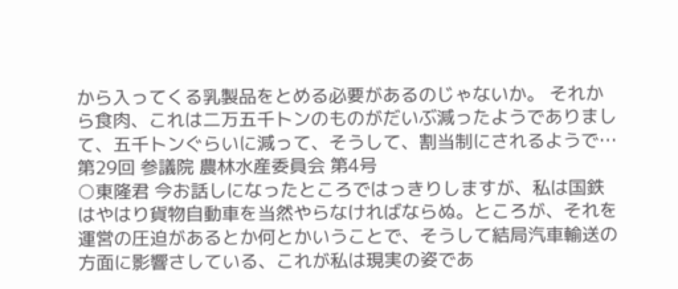から入ってくる乳製品をとめる必要があるのじゃないか。 それから食肉、これは二万五千トンのものがだいぶ減ったようでありまして、五千トンぐらいに減って、そうして、割当制にされるようで…
第29回 参議院 農林水産委員会 第4号
○東隆君 今お話しになったところではっきりしますが、私は国鉄はやはり貨物自動車を当然やらなければならぬ。ところが、それを運営の圧迫があるとか何とかいうことで、そうして結局汽車輸送の方面に影響さしている、これが私は現実の姿であ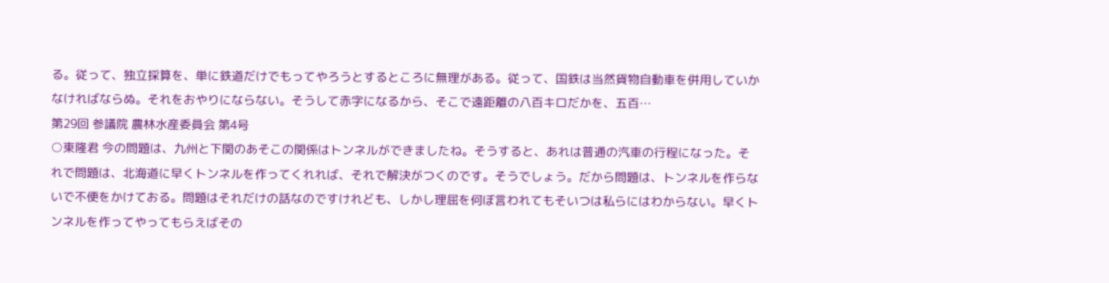る。従って、独立採算を、単に鉄道だけでもってやろうとするところに無理がある。従って、国鉄は当然貨物自動車を併用していかなければならぬ。それをおやりにならない。そうして赤字になるから、そこで遠距離の八百キロだかを、五百…
第29回 参議院 農林水産委員会 第4号
○東隆君 今の問題は、九州と下関のあそこの関係はトンネルができましたね。そうすると、あれは普通の汽車の行程になった。それで問題は、北海道に早くトンネルを作ってくれれば、それで解決がつくのです。そうでしょう。だから問題は、トンネルを作らないで不便をかけておる。問題はそれだけの話なのですけれども、しかし理屈を何ぼ言われてもそいつは私らにはわからない。早くトンネルを作ってやってもらえばその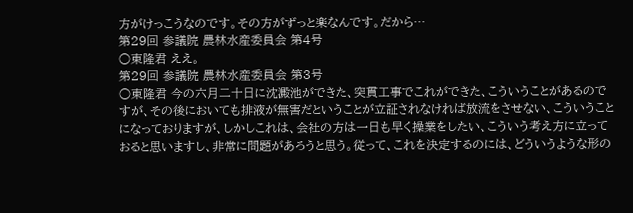方がけっこうなのです。その方がずっと楽なんです。だから…
第29回 参議院 農林水産委員会 第4号
○東隆君 ええ。
第29回 参議院 農林水産委員会 第3号
○東隆君 今の六月二十日に沈澱池ができた、突貫工事でこれができた、こういうことがあるのですが、その後においても排液が無害だということが立証されなければ放流をさせない、こういうことになっておりますが、しかしこれは、会社の方は一日も早く操業をしたい、こういう考え方に立っておると思いますし、非常に問題があろうと思う。従って、これを決定するのには、どういうような形の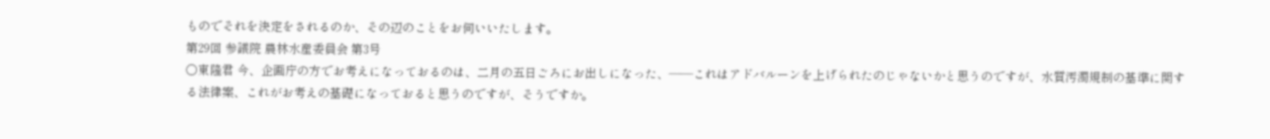ものでそれを決定をされるのか、その辺のことをお伺いいたします。
第29回 参議院 農林水産委員会 第3号
○東隆君 今、企画庁の方でお考えになっておるのは、二月の五日ごろにお出しになった、——これはアドバルーンを上げられたのじゃないかと思うのですが、水質汚濁規制の基準に関する法律案、これがお考えの基礎になっておると思うのですが、そうですか。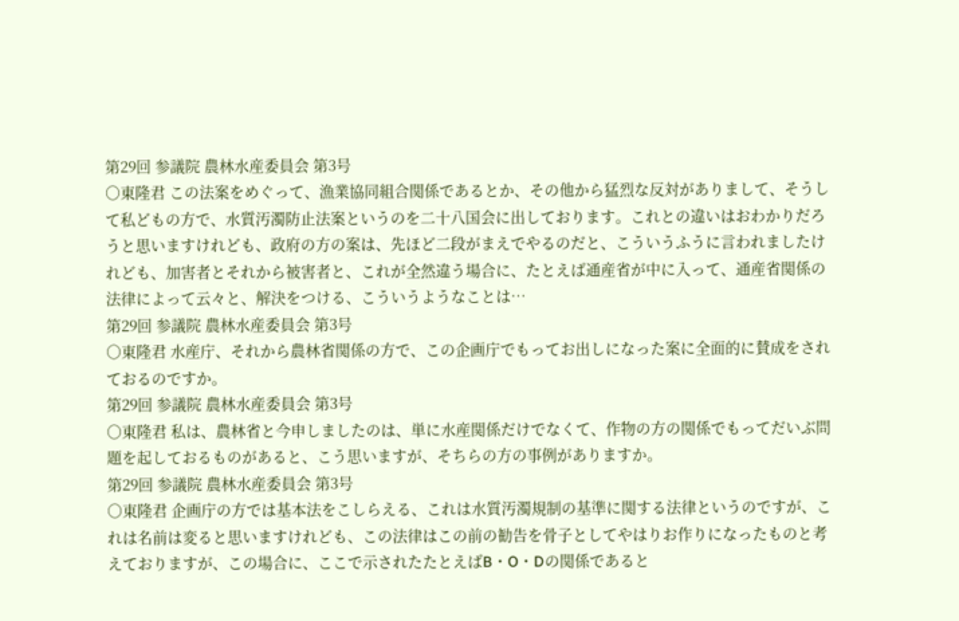第29回 参議院 農林水産委員会 第3号
○東隆君 この法案をめぐって、漁業協同組合関係であるとか、その他から猛烈な反対がありまして、そうして私どもの方で、水質汚濁防止法案というのを二十八国会に出しております。これとの違いはおわかりだろうと思いますけれども、政府の方の案は、先ほど二段がまえでやるのだと、こういうふうに言われましたけれども、加害者とそれから被害者と、これが全然違う場合に、たとえば通産省が中に入って、通産省関係の法律によって云々と、解決をつける、こういうようなことは…
第29回 参議院 農林水産委員会 第3号
○東隆君 水産庁、それから農林省関係の方で、この企画庁でもってお出しになった案に全面的に賛成をされておるのですか。
第29回 参議院 農林水産委員会 第3号
○東隆君 私は、農林省と今申しましたのは、単に水産関係だけでなくて、作物の方の関係でもってだいぶ問題を起しておるものがあると、こう思いますが、そちらの方の事例がありますか。
第29回 参議院 農林水産委員会 第3号
○東隆君 企画庁の方では基本法をこしらえる、これは水質汚濁規制の基準に関する法律というのですが、これは名前は変ると思いますけれども、この法律はこの前の勧告を骨子としてやはりお作りになったものと考えておりますが、この場合に、ここで示されたたとえばB・O・Dの関係であると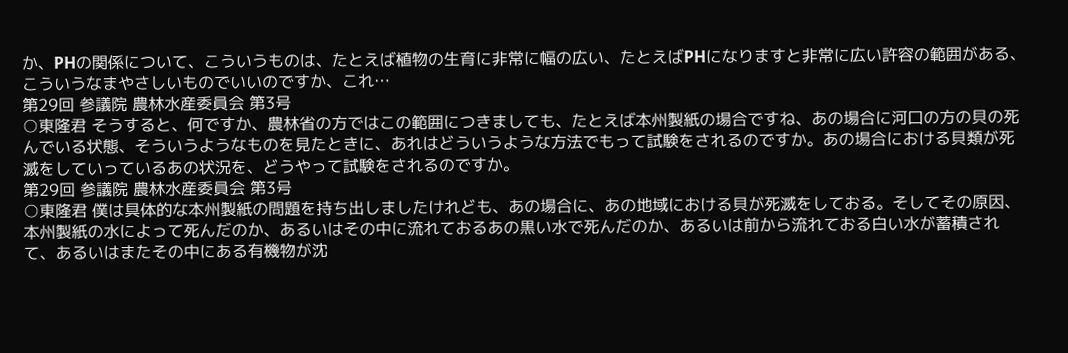か、PHの関係について、こういうものは、たとえば植物の生育に非常に幅の広い、たとえばPHになりますと非常に広い許容の範囲がある、こういうなまやさしいものでいいのですか、これ…
第29回 参議院 農林水産委員会 第3号
○東隆君 そうすると、何ですか、農林省の方ではこの範囲につきましても、たとえば本州製紙の場合ですね、あの場合に河口の方の貝の死んでいる状態、そういうようなものを見たときに、あれはどういうような方法でもって試験をされるのですか。あの場合における貝類が死滅をしていっているあの状況を、どうやって試験をされるのですか。
第29回 参議院 農林水産委員会 第3号
○東隆君 僕は具体的な本州製紙の問題を持ち出しましたけれども、あの場合に、あの地域における貝が死滅をしておる。そしてその原因、本州製紙の水によって死んだのか、あるいはその中に流れておるあの黒い水で死んだのか、あるいは前から流れておる白い水が蓄積されて、あるいはまたその中にある有機物が沈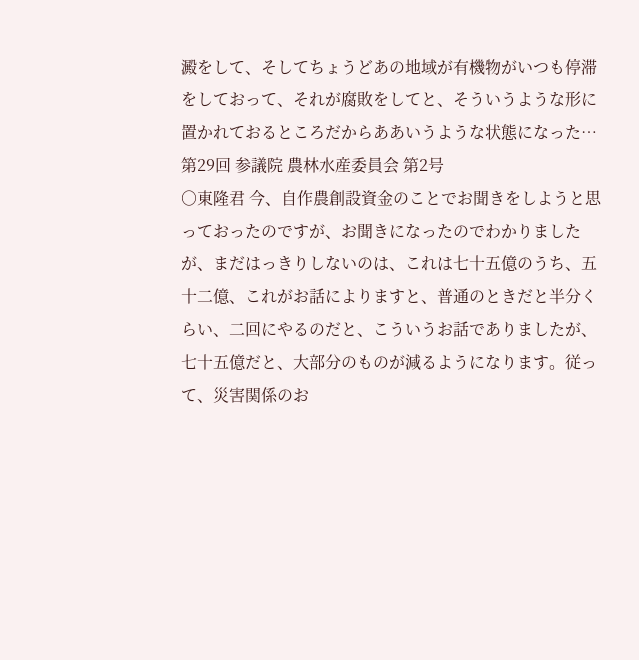澱をして、そしてちょうどあの地域が有機物がいつも停滞をしておって、それが腐敗をしてと、そういうような形に置かれておるところだからああいうような状態になった…
第29回 参議院 農林水産委員会 第2号
○東隆君 今、自作農創設資金のことでお聞きをしようと思っておったのですが、お聞きになったのでわかりましたが、まだはっきりしないのは、これは七十五億のうち、五十二億、これがお話によりますと、普通のときだと半分くらい、二回にやるのだと、こういうお話でありましたが、七十五億だと、大部分のものが減るようになります。従って、災害関係のお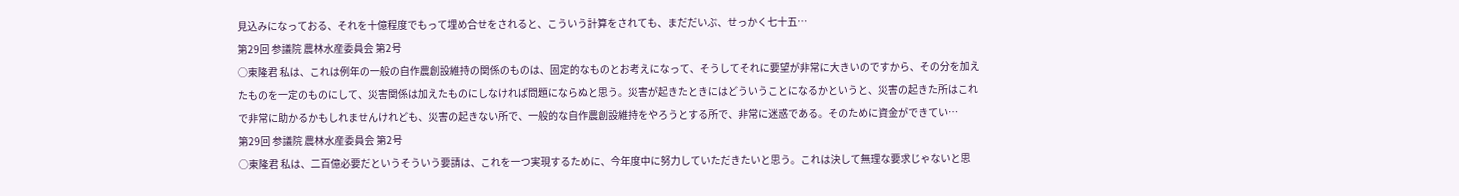見込みになっておる、それを十億程度でもって埋め合せをされると、こういう計算をされても、まだだいぶ、せっかく七十五…
第29回 参議院 農林水産委員会 第2号
○東隆君 私は、これは例年の一般の自作農創設維持の関係のものは、固定的なものとお考えになって、そうしてそれに要望が非常に大きいのですから、その分を加えたものを一定のものにして、災害関係は加えたものにしなければ問題にならぬと思う。災害が起きたときにはどういうことになるかというと、災害の起きた所はこれで非常に助かるかもしれませんけれども、災害の起きない所で、一般的な自作農創設維持をやろうとする所で、非常に迷惑である。そのために資金ができてい…
第29回 参議院 農林水産委員会 第2号
○東隆君 私は、二百億必要だというそういう要請は、これを一つ実現するために、今年度中に努力していただきたいと思う。これは決して無理な要求じゃないと思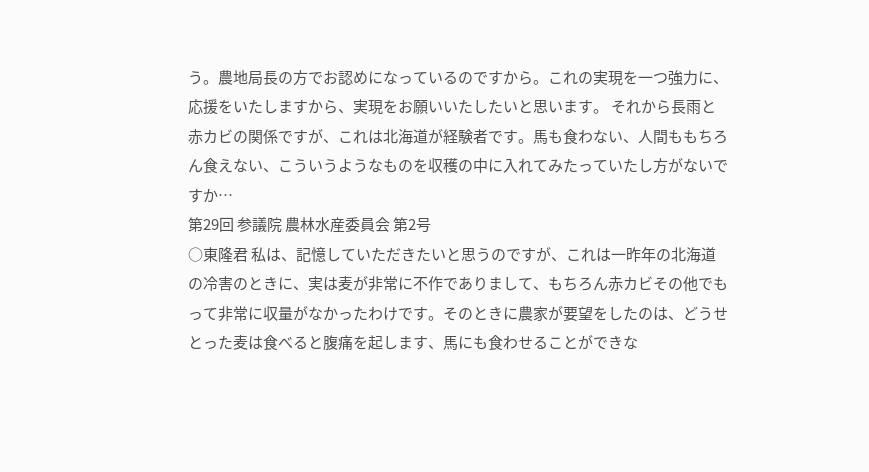う。農地局長の方でお認めになっているのですから。これの実現を一つ強力に、応援をいたしますから、実現をお願いいたしたいと思います。 それから長雨と赤カビの関係ですが、これは北海道が経験者です。馬も食わない、人間ももちろん食えない、こういうようなものを収穫の中に入れてみたっていたし方がないですか…
第29回 参議院 農林水産委員会 第2号
○東隆君 私は、記憶していただきたいと思うのですが、これは一昨年の北海道の冷害のときに、実は麦が非常に不作でありまして、もちろん赤カビその他でもって非常に収量がなかったわけです。そのときに農家が要望をしたのは、どうせとった麦は食べると腹痛を起します、馬にも食わせることができな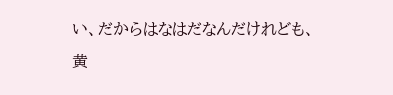い、だからはなはだなんだけれども、黄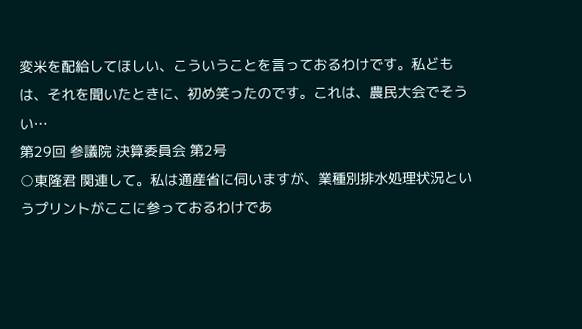変米を配給してほしい、こういうことを言っておるわけです。私どもは、それを聞いたときに、初め笑ったのです。これは、農民大会でそうい…
第29回 参議院 決算委員会 第2号
○東隆君 関連して。私は通産省に伺いますが、業種別排水処理状況というプリントがここに参っておるわけであ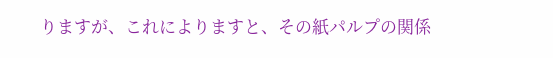りますが、これによりますと、その紙パルプの関係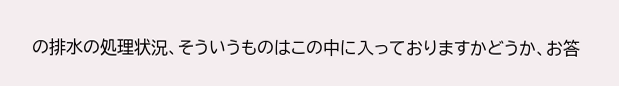の排水の処理状況、そういうものはこの中に入っておりますかどうか、お答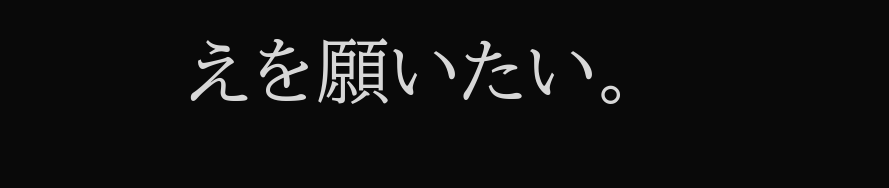えを願いたい。